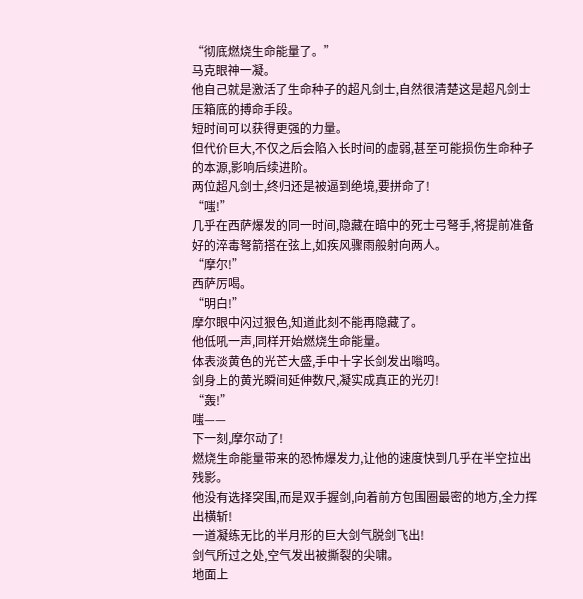“彻底燃烧生命能量了。”
马克眼神一凝。
他自己就是激活了生命种子的超凡剑士,自然很清楚这是超凡剑士压箱底的搏命手段。
短时间可以获得更强的力量。
但代价巨大,不仅之后会陷入长时间的虚弱,甚至可能损伤生命种子的本源,影响后续进阶。
两位超凡剑士,终归还是被逼到绝境,要拼命了!
“嗤!”
几乎在西萨爆发的同一时间,隐藏在暗中的死士弓弩手,将提前准备好的淬毒弩箭搭在弦上,如疾风骤雨般射向两人。
“摩尔!”
西萨厉喝。
“明白!”
摩尔眼中闪过狠色,知道此刻不能再隐藏了。
他低吼一声,同样开始燃烧生命能量。
体表淡黄色的光芒大盛,手中十字长剑发出嗡鸣。
剑身上的黄光瞬间延伸数尺,凝实成真正的光刃!
“轰!”
嗤——
下一刻,摩尔动了!
燃烧生命能量带来的恐怖爆发力,让他的速度快到几乎在半空拉出残影。
他没有选择突围,而是双手握剑,向着前方包围圈最密的地方,全力挥出横斩!
一道凝练无比的半月形的巨大剑气脱剑飞出!
剑气所过之处,空气发出被撕裂的尖啸。
地面上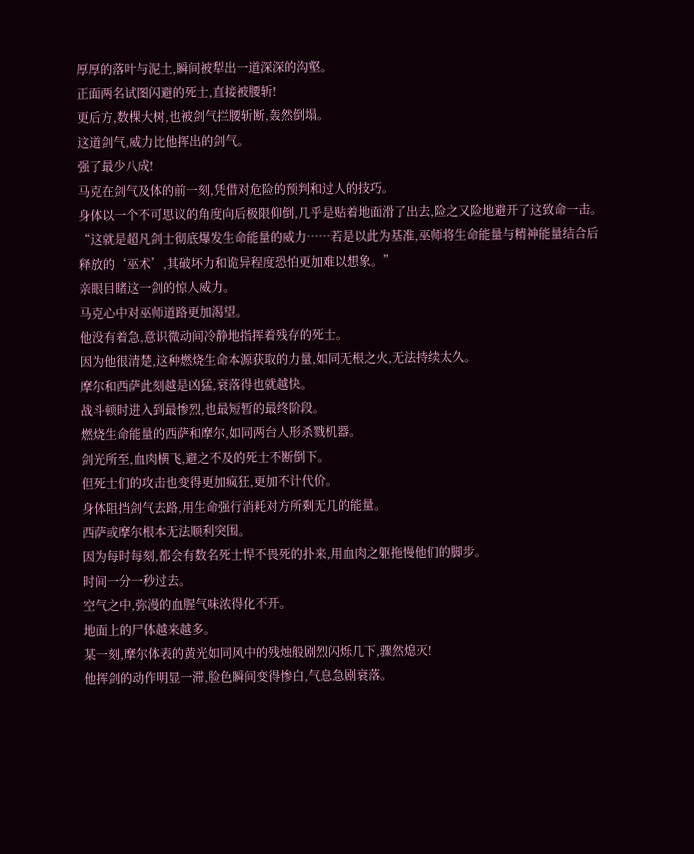厚厚的落叶与泥土,瞬间被犁出一道深深的沟壑。
正面两名试图闪避的死士,直接被腰斩!
更后方,数棵大树,也被剑气拦腰斩断,轰然倒塌。
这道剑气,威力比他挥出的剑气。
强了最少八成!
马克在剑气及体的前一刻,凭借对危险的预判和过人的技巧。
身体以一个不可思议的角度向后极限仰倒,几乎是贴着地面滑了出去,险之又险地避开了这致命一击。
“这就是超凡剑士彻底爆发生命能量的威力……若是以此为基准,巫师将生命能量与精神能量结合后释放的‘巫术’,其破坏力和诡异程度恐怕更加难以想象。”
亲眼目睹这一剑的惊人威力。
马克心中对巫师道路更加渴望。
他没有着急,意识微动间冷静地指挥着残存的死士。
因为他很清楚,这种燃烧生命本源获取的力量,如同无根之火,无法持续太久。
摩尔和西萨此刻越是凶猛,衰落得也就越快。
战斗顿时进入到最惨烈,也最短暂的最终阶段。
燃烧生命能量的西萨和摩尔,如同两台人形杀戮机器。
剑光所至,血肉横飞,避之不及的死士不断倒下。
但死士们的攻击也变得更加疯狂,更加不计代价。
身体阻挡剑气去路,用生命强行消耗对方所剩无几的能量。
西萨或摩尔根本无法顺利突围。
因为每时每刻,都会有数名死士悍不畏死的扑来,用血肉之躯拖慢他们的脚步。
时间一分一秒过去。
空气之中,弥漫的血腥气味浓得化不开。
地面上的尸体越来越多。
某一刻,摩尔体表的黄光如同风中的残烛般剧烈闪烁几下,骤然熄灭!
他挥剑的动作明显一滞,脸色瞬间变得惨白,气息急剧衰落。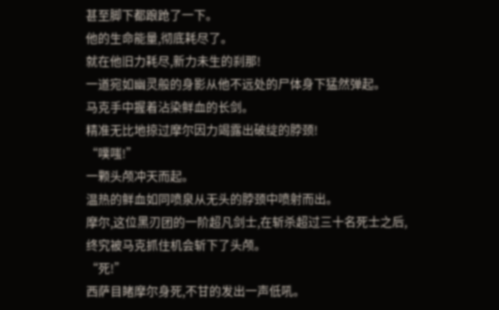甚至脚下都踉跄了一下。
他的生命能量,彻底耗尽了。
就在他旧力耗尽,新力未生的刹那!
一道宛如幽灵般的身影从他不远处的尸体身下猛然弹起。
马克手中握着沾染鲜血的长剑。
精准无比地掠过摩尔因力竭露出破绽的脖颈!
“噗嗤!”
一颗头颅冲天而起。
温热的鲜血如同喷泉从无头的脖颈中喷射而出。
摩尔,这位黑刃团的一阶超凡剑士,在斩杀超过三十名死士之后,终究被马克抓住机会斩下了头颅。
“死!”
西萨目睹摩尔身死,不甘的发出一声低吼。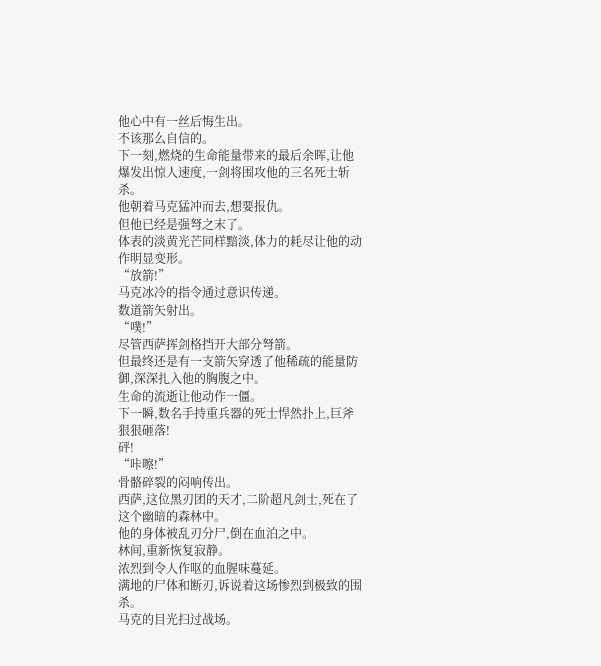他心中有一丝后悔生出。
不该那么自信的。
下一刻,燃烧的生命能量带来的最后余晖,让他爆发出惊人速度,一剑将围攻他的三名死士斩杀。
他朝着马克猛冲而去,想要报仇。
但他已经是强弩之末了。
体表的淡黄光芒同样黯淡,体力的耗尽让他的动作明显变形。
“放箭!”
马克冰冷的指令通过意识传递。
数道箭矢射出。
“噗!”
尽管西萨挥剑格挡开大部分弩箭。
但最终还是有一支箭矢穿透了他稀疏的能量防御,深深扎入他的胸腹之中。
生命的流逝让他动作一僵。
下一瞬,数名手持重兵器的死士悍然扑上,巨斧狠狠砸落!
砰!
“咔嚓!”
骨骼碎裂的闷响传出。
西萨,这位黑刃团的天才,二阶超凡剑士,死在了这个幽暗的森林中。
他的身体被乱刃分尸,倒在血泊之中。
林间,重新恢复寂静。
浓烈到令人作呕的血腥味蔓延。
满地的尸体和断刃,诉说着这场惨烈到极致的围杀。
马克的目光扫过战场。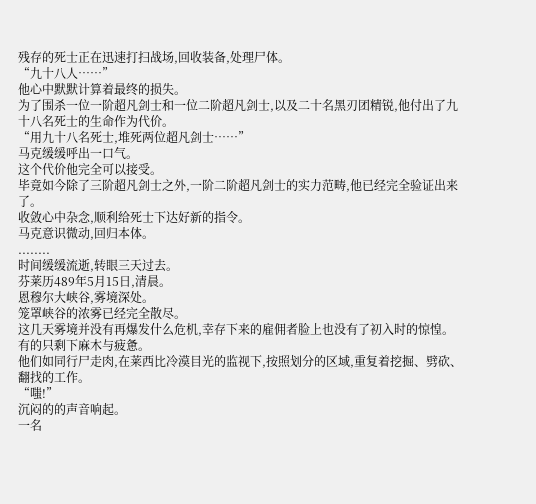残存的死士正在迅速打扫战场,回收装备,处理尸体。
“九十八人……”
他心中默默计算着最终的损失。
为了围杀一位一阶超凡剑士和一位二阶超凡剑士,以及二十名黑刃团精锐,他付出了九十八名死士的生命作为代价。
“用九十八名死士,堆死两位超凡剑士……”
马克缓缓呼出一口气。
这个代价他完全可以接受。
毕竟如今除了三阶超凡剑士之外,一阶二阶超凡剑士的实力范畴,他已经完全验证出来了。
收敛心中杂念,顺利给死士下达好新的指令。
马克意识微动,回归本体。
........
时间缓缓流逝,转眼三天过去。
芬莱历489年5月15日,清晨。
恩穆尔大峡谷,雾境深处。
笼罩峡谷的浓雾已经完全散尽。
这几天雾境并没有再爆发什么危机,幸存下来的雇佣者脸上也没有了初入时的惊惶。
有的只剩下麻木与疲惫。
他们如同行尸走肉,在莱西比冷漠目光的监视下,按照划分的区域,重复着挖掘、劈砍、翻找的工作。
“嗤!”
沉闷的的声音响起。
一名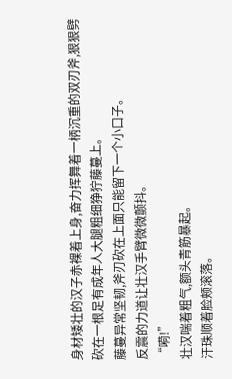身材矮壮的汉子赤裸着上身,奋力挥舞着一柄沉重的双刃斧,狠狠劈砍在一根足有成年人大腿粗细狰狞藤蔓上。
藤蔓异常坚韧,斧刃砍在上面只能留下一个小口子。
反震的力道让壮汉手臂微微颤抖。
“嗬!”
壮汉喘着粗气,额头青筋暴起。
汗珠顺着脸颊滚落。